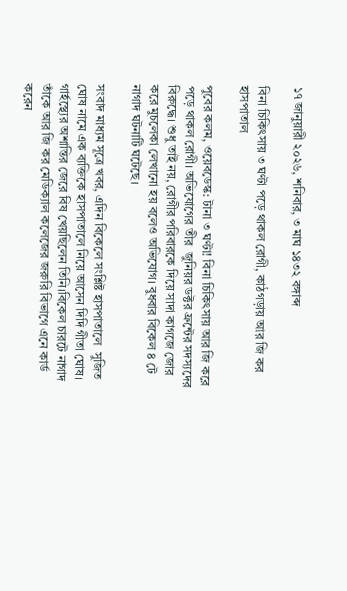১৭ জানুয়ারী ২০২৬, শনিবার, ৩ মাঘ ১৪৩২ বঙ্গাব্দ

বিনা চিকিৎসায় ৩ ঘণ্টা পড়ে থাকল রোগী, কাঠগড়ায় আর জি কর হাসপাতাল

পুবের কলম, ওয়েবডেস্ক: টানা ৩ ঘণ্টা! বিনা চিকিৎসায় আর জি করে পড়ে থাকল রোগী। অভিযোগের তীর  জুনিয়র ডক্টর ফ্রন্টের সদস্যদের বিরুদ্ধে। শুধু তাই নয়, রোগীর পরিবারকে দিয়ে সাদা কাগজে জোর করে মুচলেকা লেখানো হয় বলেও অভিযোগ। বুধবার বিকেল ৪ টে নাগাদ ঘটনাটি ঘটেছে।

সংবাদ মাধ্যম সূত্রে খবর, এদিন বিকেলে সংশ্লিষ্ট হাসপাতালে  সুজিত ঘোষ নামে এক ব্যক্তিকে হাসপাতালে নিয়ে আসেন দিদি গীতা ঘোষ। গার্হস্থ্যের অশান্তির জেরে বিষ খেয়ছিলেন তিনি।বিকেল চারটে নাগাদ তাঁকে আর জি কর মেডিক্যাল কলেজের জরুরি বিভাগে এনে কার্ড করেন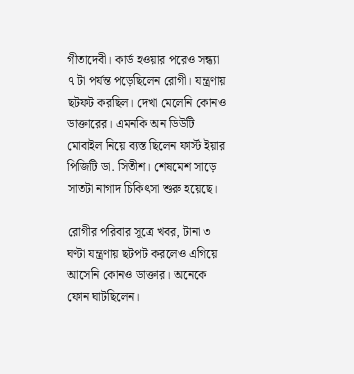গীতাদেবী। কার্ড হওয়ার পরেও সন্ধ্যা ৭ টা পর্যন্ত পড়েছিলেন রোগী। যন্ত্রণায় ছটফট করছিল। দেখা মেলেনি কোনও ডাক্তারের। এমনকি অন ডিউটি মোবাইল নিয়ে ব্যস্ত ছিলেন ফার্স্ট ইয়ার পিজিটি ডা. সিতীশ। শেষমেশ সাড়ে সাতটা নাগাদ চিকিৎসা শুরু হয়েছে।

রোগীর পরিবার সূত্রে খবর, টানা ৩ ঘণ্টা যন্ত্রণায় ছটপট করলেও এগিয়ে আসেনি কোনও ডাক্তার। অনেকে ফোন ঘাটছিলেন।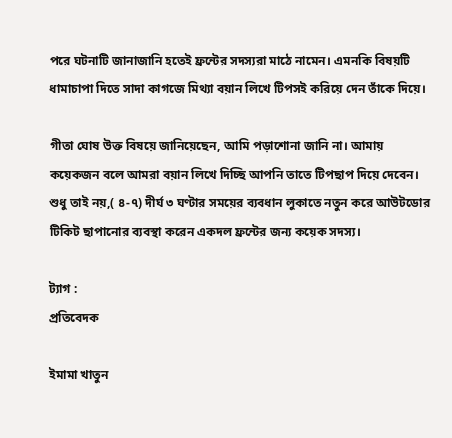পরে ঘটনাটি জানাজানি হতেই ফ্রন্টের সদস্যরা মাঠে নামেন। এমনকি বিষয়টি ধামাচাপা দিতে সাদা কাগজে মিথ্যা বয়ান লিখে টিপসই করিয়ে দেন তাঁকে দিয়ে।

গীতা ঘোষ উক্ত বিষয়ে জানিয়েছেন, আমি পড়াশোনা জানি না। আমায় কয়েকজন বলে আমরা বয়ান লিখে দিচ্ছি আপনি তাতে টিপছাপ দিয়ে দেবেন। শুধু তাই নয়,( ৪-৭) দীর্ঘ ৩ ঘণ্টার সময়ের ব্যবধান লুকাতে নতুন করে আউটডোর টিকিট ছাপানোর ব্যবস্থা করেন একদল ফ্রন্টের জন্য কয়েক সদস্য।

ট্যাগ :
প্রতিবেদক

ইমামা খাতুন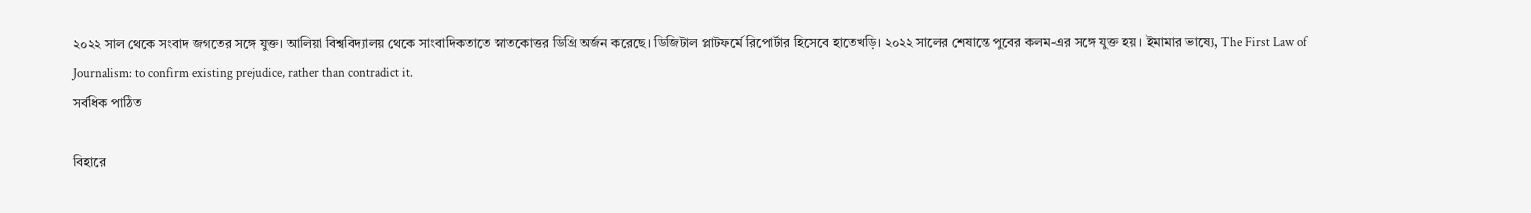২০২২ সাল থেকে সংবাদ জগতের সঙ্গে যুক্ত। আলিয়া বিশ্ববিদ্যালয় থেকে সাংবাদিকতাতে স্নাতকোত্তর ডিগ্রি অর্জন করেছে। ডিজিটাল প্লাটফর্মে রিপোর্টার হিসেবে হাতেখড়ি। ২০২২ সালের শেষান্তে পুবের কলম-এর সঙ্গে যুক্ত হয়। ইমামার ভাষ্যে, The First Law of Journalism: to confirm existing prejudice, rather than contradict it.
সর্বধিক পাঠিত

বিহারে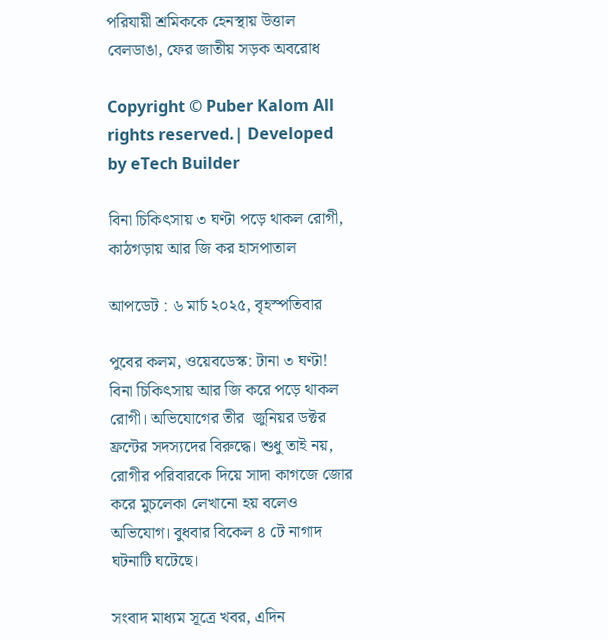পরিযায়ী শ্রমিককে হেনস্থায় উত্তাল বেলডাঙা, ফের জাতীয় সড়ক অবরোধ

Copyright © Puber Kalom All rights reserved.| Developed by eTech Builder

বিনা চিকিৎসায় ৩ ঘণ্টা পড়ে থাকল রোগী, কাঠগড়ায় আর জি কর হাসপাতাল

আপডেট : ৬ মার্চ ২০২৫, বৃহস্পতিবার

পুবের কলম, ওয়েবডেস্ক: টানা ৩ ঘণ্টা! বিনা চিকিৎসায় আর জি করে পড়ে থাকল রোগী। অভিযোগের তীর  জুনিয়র ডক্টর ফ্রন্টের সদস্যদের বিরুদ্ধে। শুধু তাই নয়, রোগীর পরিবারকে দিয়ে সাদা কাগজে জোর করে মুচলেকা লেখানো হয় বলেও অভিযোগ। বুধবার বিকেল ৪ টে নাগাদ ঘটনাটি ঘটেছে।

সংবাদ মাধ্যম সূত্রে খবর, এদিন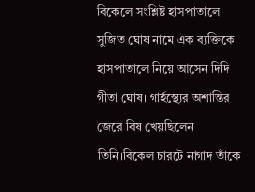বিকেলে সংশ্লিষ্ট হাসপাতালে  সুজিত ঘোষ নামে এক ব্যক্তিকে হাসপাতালে নিয়ে আসেন দিদি গীতা ঘোষ। গার্হস্থ্যের অশান্তির জেরে বিষ খেয়ছিলেন তিনি।বিকেল চারটে নাগাদ তাঁকে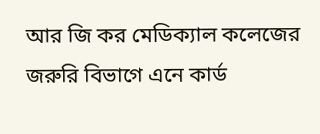আর জি কর মেডিক্যাল কলেজের জরুরি বিভাগে এনে কার্ড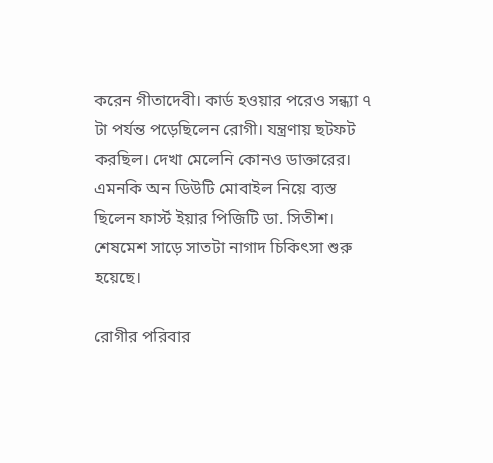করেন গীতাদেবী। কার্ড হওয়ার পরেও সন্ধ্যা ৭ টা পর্যন্ত পড়েছিলেন রোগী। যন্ত্রণায় ছটফট করছিল। দেখা মেলেনি কোনও ডাক্তারের। এমনকি অন ডিউটি মোবাইল নিয়ে ব্যস্ত ছিলেন ফার্স্ট ইয়ার পিজিটি ডা. সিতীশ। শেষমেশ সাড়ে সাতটা নাগাদ চিকিৎসা শুরু হয়েছে।

রোগীর পরিবার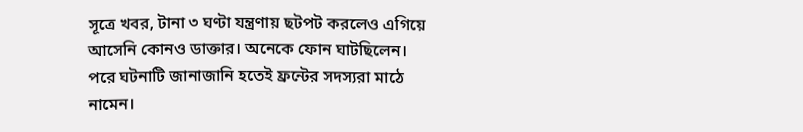সূত্রে খবর, টানা ৩ ঘণ্টা যন্ত্রণায় ছটপট করলেও এগিয়ে আসেনি কোনও ডাক্তার। অনেকে ফোন ঘাটছিলেন। পরে ঘটনাটি জানাজানি হতেই ফ্রন্টের সদস্যরা মাঠে নামেন।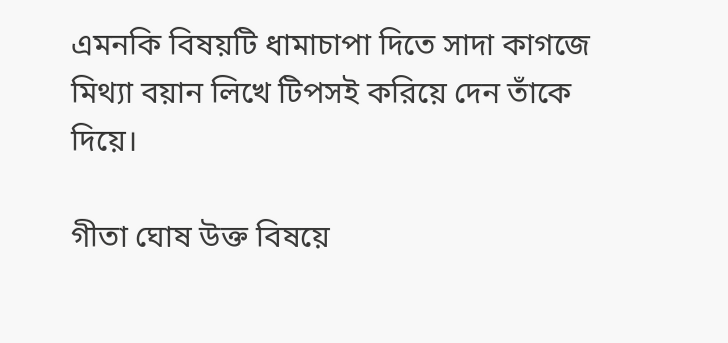এমনকি বিষয়টি ধামাচাপা দিতে সাদা কাগজে মিথ্যা বয়ান লিখে টিপসই করিয়ে দেন তাঁকে দিয়ে।

গীতা ঘোষ উক্ত বিষয়ে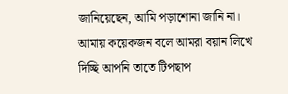জানিয়েছেন, আমি পড়াশোনা জানি না। আমায় কয়েকজন বলে আমরা বয়ান লিখে দিচ্ছি আপনি তাতে টিপছাপ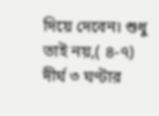দিয়ে দেবেন। শুধু তাই নয়,( ৪-৭) দীর্ঘ ৩ ঘণ্টার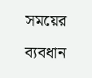সময়ের ব্যবধান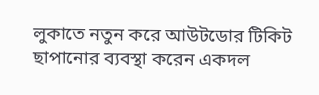লুকাতে নতুন করে আউটডোর টিকিট ছাপানোর ব্যবস্থা করেন একদল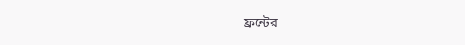ফ্রন্টের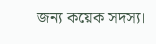জন্য কয়েক সদস্য।